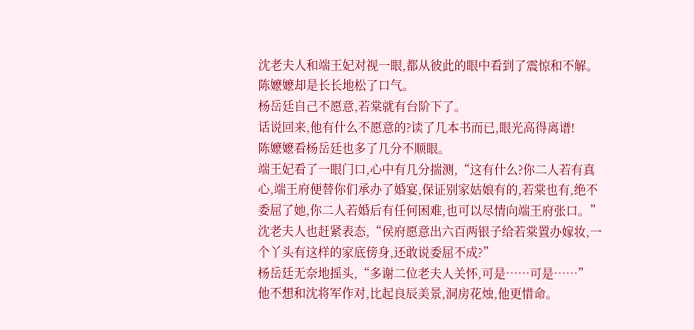沈老夫人和端王妃对视一眼,都从彼此的眼中看到了震惊和不解。
陈嬷嬷却是长长地松了口气。
杨岳廷自己不愿意,若棠就有台阶下了。
话说回来,他有什么不愿意的?读了几本书而已,眼光高得离谱!
陈嬷嬷看杨岳廷也多了几分不顺眼。
端王妃看了一眼门口,心中有几分揣测,“这有什么?你二人若有真心,端王府便替你们承办了婚宴,保证别家姑娘有的,若棠也有,绝不委屈了她,你二人若婚后有任何困难,也可以尽情向端王府张口。”
沈老夫人也赶紧表态,“侯府愿意出六百两银子给若棠置办嫁妆,一个丫头有这样的家底傍身,还敢说委屈不成?”
杨岳廷无奈地摇头,“多谢二位老夫人关怀,可是……可是……”
他不想和沈将军作对,比起良辰美景,洞房花烛,他更惜命。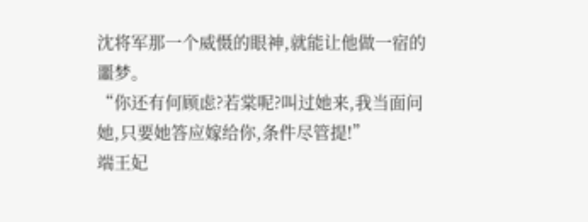沈将军那一个威慑的眼神,就能让他做一宿的噩梦。
“你还有何顾虑?若棠呢?叫过她来,我当面问她,只要她答应嫁给你,条件尽管提!”
端王妃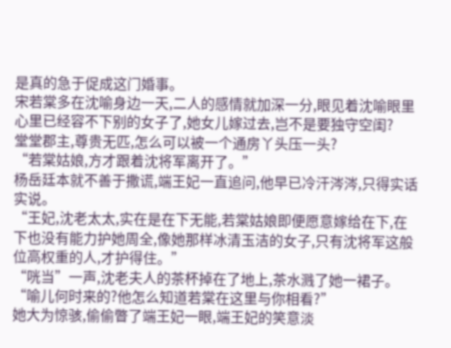是真的急于促成这门婚事。
宋若棠多在沈喻身边一天,二人的感情就加深一分,眼见着沈喻眼里心里已经容不下别的女子了,她女儿嫁过去,岂不是要独守空闺?
堂堂郡主,尊贵无匹,怎么可以被一个通房丫头压一头?
“若棠姑娘,方才跟着沈将军离开了。”
杨岳廷本就不善于撒谎,端王妃一直追问,他早已冷汗涔涔,只得实话实说。
“王妃,沈老太太,实在是在下无能,若棠姑娘即便愿意嫁给在下,在下也没有能力护她周全,像她那样冰清玉洁的女子,只有沈将军这般位高权重的人,才护得住。”
“咣当”一声,沈老夫人的茶杯掉在了地上,茶水溅了她一裙子。
“喻儿何时来的?他怎么知道若棠在这里与你相看?”
她大为惊骇,偷偷瞥了端王妃一眼,端王妃的笑意淡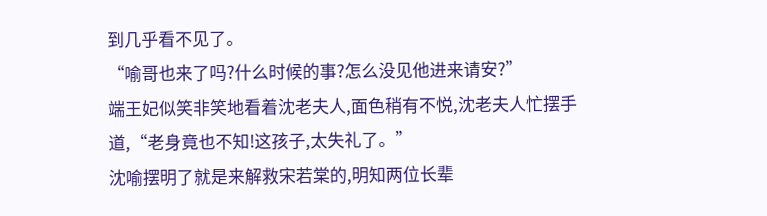到几乎看不见了。
“喻哥也来了吗?什么时候的事?怎么没见他进来请安?”
端王妃似笑非笑地看着沈老夫人,面色稍有不悦,沈老夫人忙摆手道,“老身竟也不知!这孩子,太失礼了。”
沈喻摆明了就是来解救宋若棠的,明知两位长辈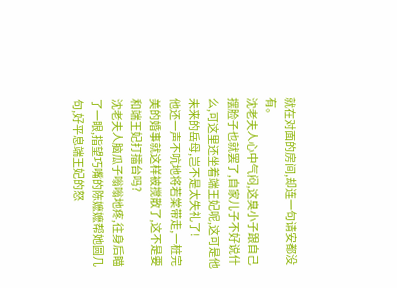就在对面的房间,却连一句请安都没有。
沈老夫人心中气闷,这臭小子跟自己摆脸子也就罢了,自家儿子不好说什么,可这里还坐着端王妃呢,这可是他未来的岳母,岂不是太失礼了!
他还一声不吭地将若棠带走,一桩完美的婚事就这样被搅散了,这不是要和端王妃打擂台吗?
沈老夫人脑瓜子嗡嗡地疼,往身后瞄了一眼,指望巧嘴的陈嬷嬷帮她圆几句,好平息端王妃的怒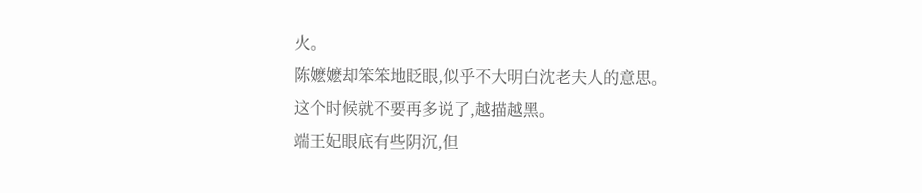火。
陈嬷嬷却笨笨地眨眼,似乎不大明白沈老夫人的意思。
这个时候就不要再多说了,越描越黑。
端王妃眼底有些阴沉,但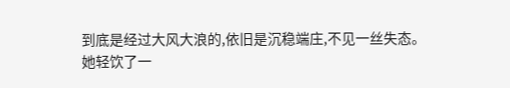到底是经过大风大浪的,依旧是沉稳端庄,不见一丝失态。
她轻饮了一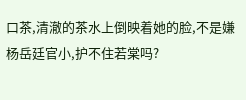口茶,清澈的茶水上倒映着她的脸,不是嫌杨岳廷官小,护不住若棠吗?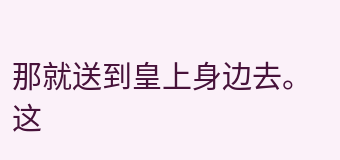那就送到皇上身边去。
这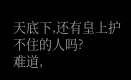天底下,还有皇上护不住的人吗?
难道,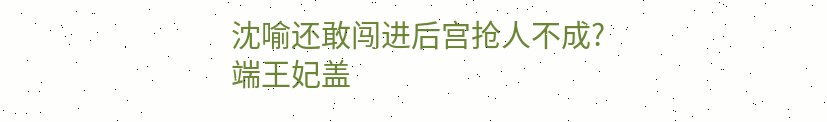沈喻还敢闯进后宫抢人不成?
端王妃盖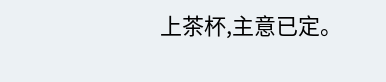上茶杯,主意已定。